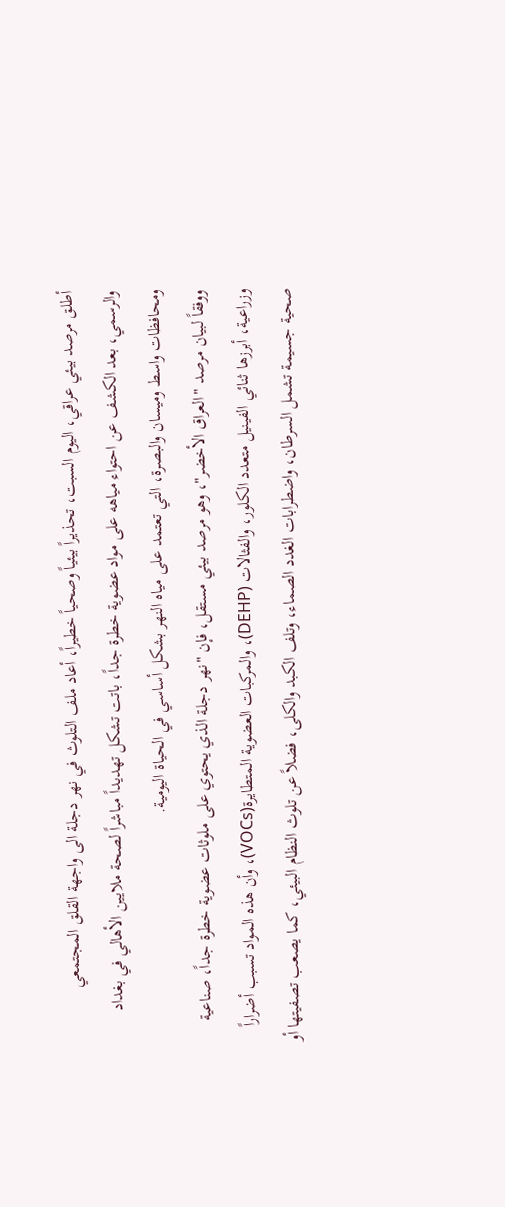أطلق مرصد بيئي عراقي، اليوم السبت، تحذيراً بيئياً وصحياً خطيراً، أعاد ملف التلوث في نهر دجلة الى واجهة القلق المجتمعي والرسمي، بعد الكشف عن احتواء مياهه على مواد عضوية خطرة جداً، باتت تشكل تهديداً مباشراً لصحة ملايين الأهالي في بغداد ومحافظات واسط وميسان والبصرة، التي تعتمد على مياه النهر بشكل أساسي في الحياة اليومية.
ووفقاً لبيان مرصد "العراق الأخضر"، وهو مرصد بيئي مستقل، فإن "نهر دجلة الذي يحتوي على ملوثات عضوية خطرة جداً، صناعية وزراعية، أبرزها ثنائي الفينيل متعدد الكلور، والفثالات (DEHP)، والمركبات العضوية المتطايرة(VOCs)، وأن هذه المواد تسبب أضراراً صحية جسيمة تشمل السرطان، واضطرابات الغدد الصماء، وتلف الكبد والكلى، فضلاً عن تلوث النظام البيئي، كما يصعب تصفيتها أو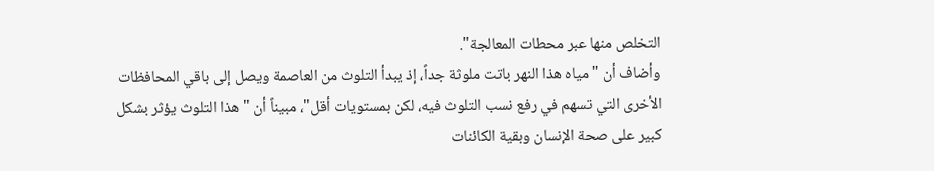التخلص منها عبر محطات المعالجة".
وأضاف أن "مياه هذا النهر باتت ملوثة جداً، إذ يبدأ التلوث من العاصمة ويصل إلى باقي المحافظات الأخرى التي تسهم في رفع نسب التلوث فيه، لكن بمستويات أقل"، مبيناً أن "هذا التلوث يؤثر بشكل كبير على صحة الإنسان وبقية الكائنات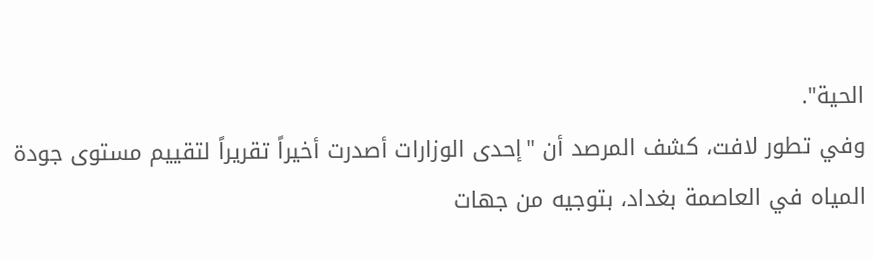الحية".
وفي تطور لافت، كشف المرصد أن "إحدى الوزارات أصدرت أخيراً تقريراً لتقييم مستوى جودة المياه في العاصمة بغداد، بتوجيه من جهات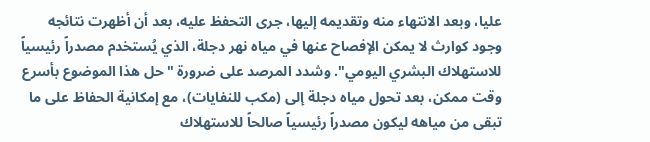عليا، وبعد الانتهاء منه وتقديمه إليها، جرى التحفظ عليه، بعد أن أظهرت نتائجه وجود كوارث لا يمكن الإفصاح عنها في مياه نهر دجلة، الذي يُستخدم مصدراً رئيسياً للاستهلاك البشري اليومي". وشدد المرصد على ضرورة "حل هذا الموضوع بأسرع وقت ممكن، بعد تحول مياه دجلة إلى (مكب للنفايات)، مع إمكانية الحفاظ على ما تبقى من مياهه ليكون مصدراً رئيسياً صالحاً للاستهلاك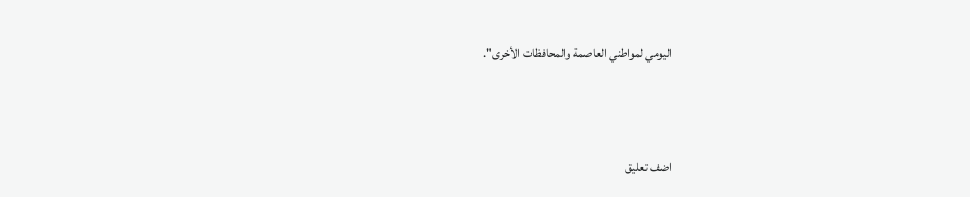اليومي لمواطني العاصمة والمحافظات الأخرى".



اضف تعليق